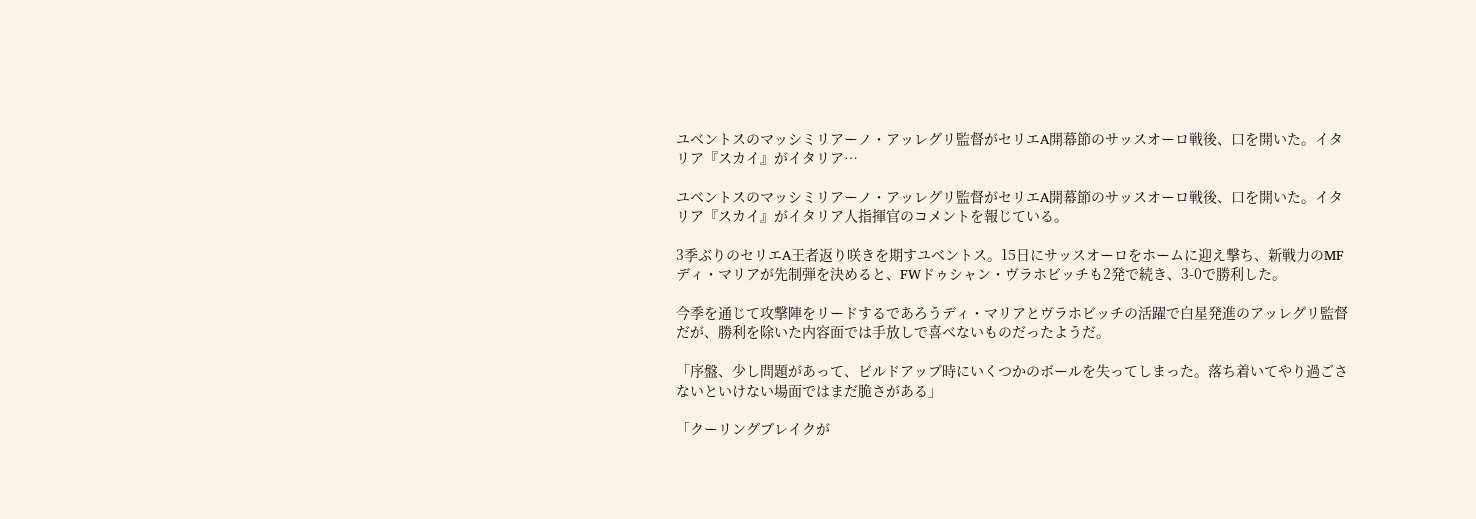ユベントスのマッシミリアーノ・アッレグリ監督がセリエA開幕節のサッスオーロ戦後、口を開いた。イタリア『スカイ』がイタリア…

ユベントスのマッシミリアーノ・アッレグリ監督がセリエA開幕節のサッスオーロ戦後、口を開いた。イタリア『スカイ』がイタリア人指揮官のコメントを報じている。

3季ぶりのセリエA王者返り咲きを期すユベントス。15日にサッスオーロをホームに迎え撃ち、新戦力のMFディ・マリアが先制弾を決めると、FWドゥシャン・ヴラホビッチも2発で続き、3-0で勝利した。

今季を通じて攻撃陣をリードするであろうディ・マリアとヴラホビッチの活躍で白星発進のアッレグリ監督だが、勝利を除いた内容面では手放しで喜べないものだったようだ。

「序盤、少し問題があって、ビルドアップ時にいくつかのボールを失ってしまった。落ち着いてやり過ごさないといけない場面ではまだ脆さがある」

「クーリングブレイクが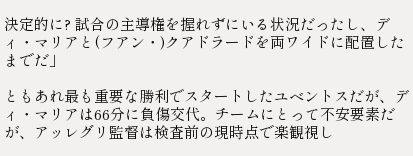決定的に? 試合の主導権を握れずにいる状況だったし、ディ・マリアと(フアン・)クアドラードを両ワイドに配置したまでだ」

ともあれ最も重要な勝利でスタートしたユベントスだが、ディ・マリアは66分に負傷交代。チームにとって不安要素だが、アッレグリ監督は検査前の現時点で楽観視し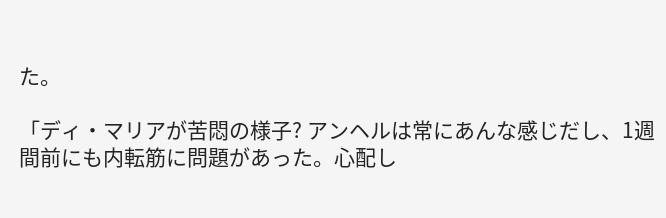た。

「ディ・マリアが苦悶の様子? アンヘルは常にあんな感じだし、1週間前にも内転筋に問題があった。心配し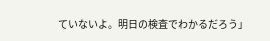ていないよ。明日の検査でわかるだろう」